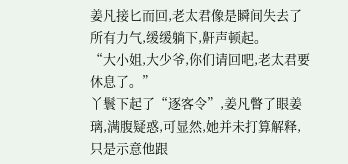姜凡接匕而回,老太君像是瞬间失去了所有力气,缓缓躺下,鼾声顿起。
“大小姐,大少爷,你们请回吧,老太君要休息了。”
丫鬟下起了“逐客令”,姜凡瞥了眼姜璃,满腹疑惑,可显然,她并未打算解释,只是示意他跟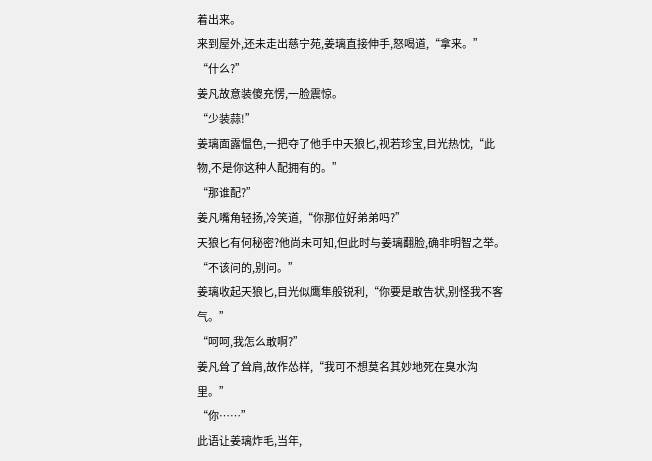着出来。
来到屋外,还未走出慈宁苑,姜璃直接伸手,怒喝道,“拿来。”
“什么?”
姜凡故意装傻充愣,一脸震惊。
“少装蒜!”
姜璃面露愠色,一把夺了他手中天狼匕,视若珍宝,目光热忱,“此物,不是你这种人配拥有的。”
“那谁配?”
姜凡嘴角轻扬,冷笑道,“你那位好弟弟吗?”
天狼匕有何秘密?他尚未可知,但此时与姜璃翻脸,确非明智之举。
“不该问的,别问。”
姜璃收起天狼匕,目光似鹰隼般锐利,“你要是敢告状,别怪我不客气。”
“呵呵,我怎么敢啊?”
姜凡耸了耸肩,故作怂样,“我可不想莫名其妙地死在臭水沟里。”
“你……”
此语让姜璃炸毛,当年,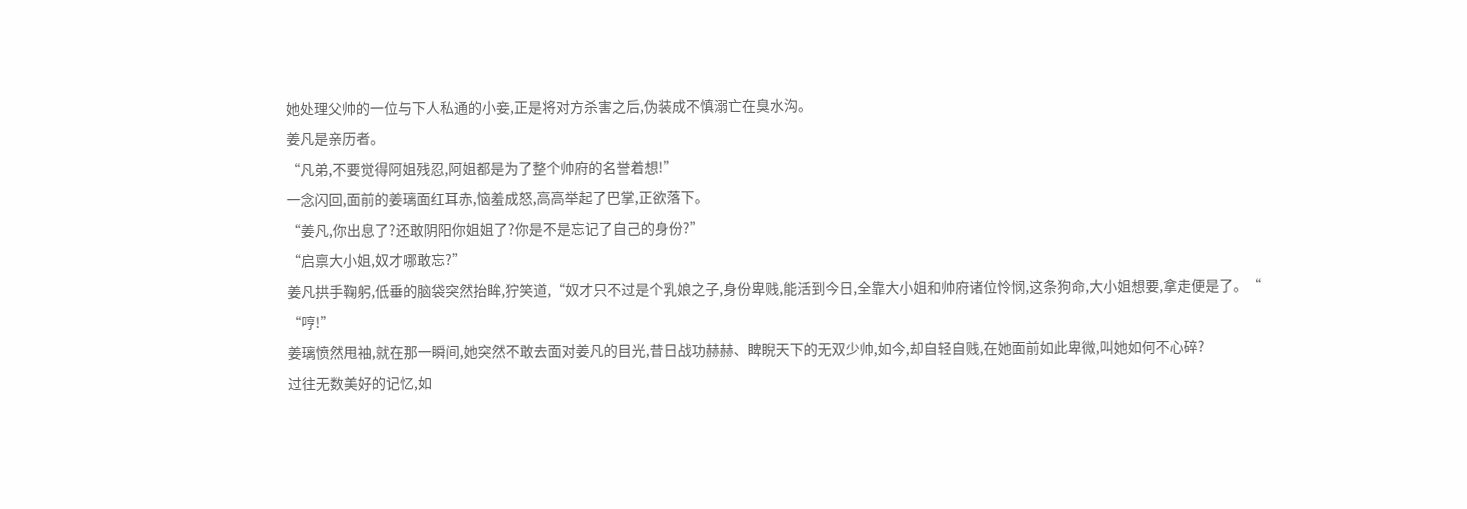她处理父帅的一位与下人私通的小妾,正是将对方杀害之后,伪装成不慎溺亡在臭水沟。
姜凡是亲历者。
“凡弟,不要觉得阿姐残忍,阿姐都是为了整个帅府的名誉着想!”
一念闪回,面前的姜璃面红耳赤,恼羞成怒,高高举起了巴掌,正欲落下。
“姜凡,你出息了?还敢阴阳你姐姐了?你是不是忘记了自己的身份?”
“启禀大小姐,奴才哪敢忘?”
姜凡拱手鞠躬,低垂的脑袋突然抬眸,狞笑道,“奴才只不过是个乳娘之子,身份卑贱,能活到今日,全靠大小姐和帅府诸位怜悯,这条狗命,大小姐想要,拿走便是了。“
“哼!”
姜璃愤然甩袖,就在那一瞬间,她突然不敢去面对姜凡的目光,昔日战功赫赫、睥睨天下的无双少帅,如今,却自轻自贱,在她面前如此卑微,叫她如何不心碎?
过往无数美好的记忆,如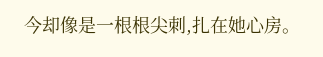今却像是一根根尖刺,扎在她心房。